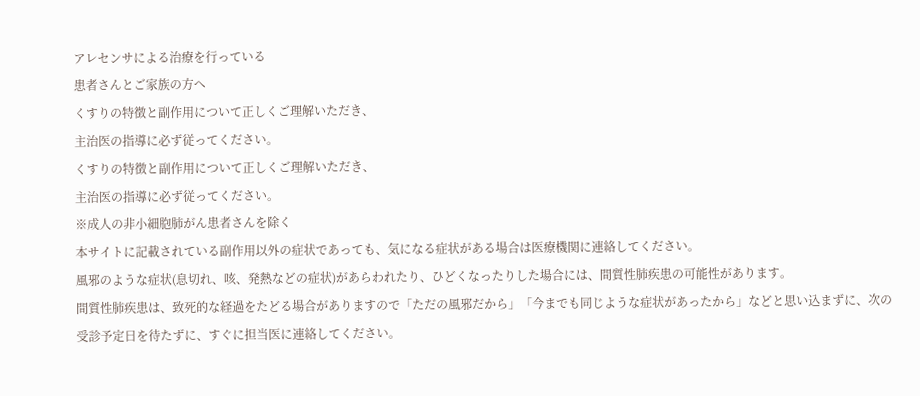アレセンサによる治療を行っている
患者さんとご家族の方へ
くすりの特徴と副作用について正しくご理解いただき、
主治医の指導に必ず従ってください。
くすりの特徴と副作用について正しくご理解いただき、
主治医の指導に必ず従ってください。
※成人の非小細胞肺がん患者さんを除く
本サイトに記載されている副作用以外の症状であっても、気になる症状がある場合は医療機関に連絡してください。
風邪のような症状(息切れ、咳、発熱などの症状)があらわれたり、ひどくなったりした場合には、間質性肺疾患の可能性があります。
間質性肺疾患は、致死的な経過をたどる場合がありますので「ただの風邪だから」「今までも同じような症状があったから」などと思い込まずに、次の受診予定日を待たずに、すぐに担当医に連絡してください。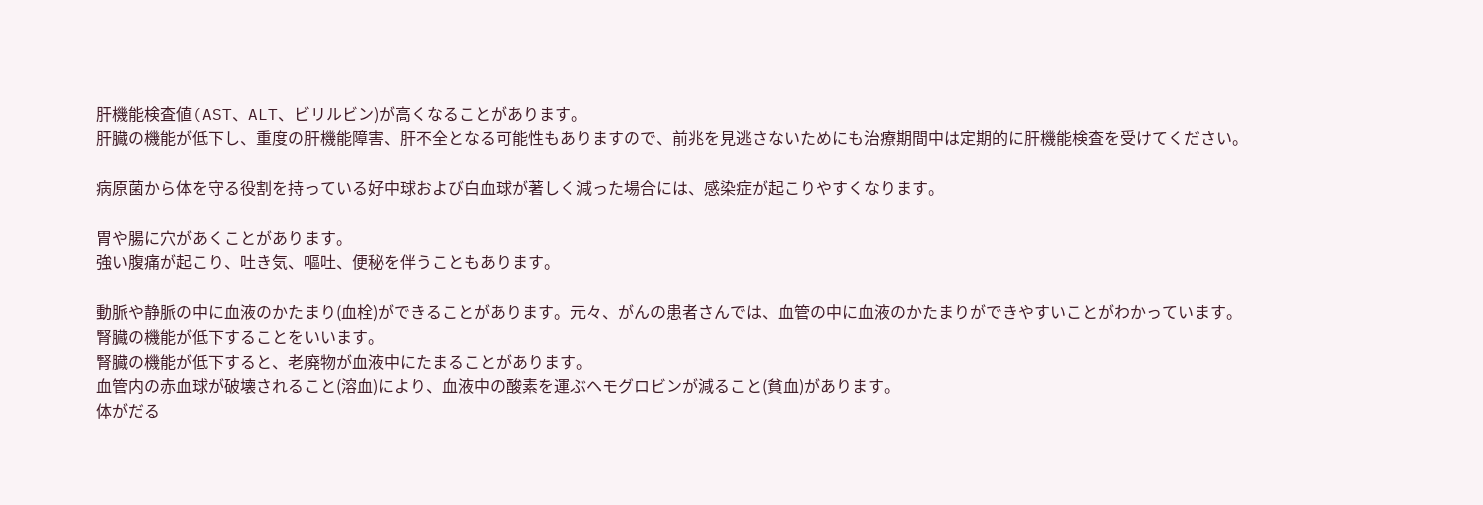肝機能検査値(AST、ALT、ビリルビン)が高くなることがあります。
肝臓の機能が低下し、重度の肝機能障害、肝不全となる可能性もありますので、前兆を見逃さないためにも治療期間中は定期的に肝機能検査を受けてください。

病原菌から体を守る役割を持っている好中球および白血球が著しく減った場合には、感染症が起こりやすくなります。

胃や腸に穴があくことがあります。
強い腹痛が起こり、吐き気、嘔吐、便秘を伴うこともあります。

動脈や静脈の中に血液のかたまり(血栓)ができることがあります。元々、がんの患者さんでは、血管の中に血液のかたまりができやすいことがわかっています。
腎臓の機能が低下することをいいます。
腎臓の機能が低下すると、老廃物が血液中にたまることがあります。
血管内の赤血球が破壊されること(溶血)により、血液中の酸素を運ぶヘモグロビンが減ること(貧血)があります。
体がだる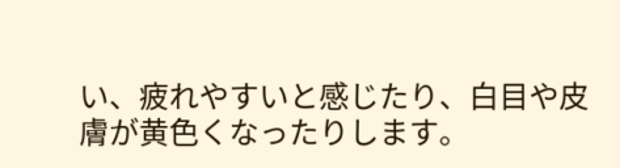い、疲れやすいと感じたり、白目や皮膚が黄色くなったりします。